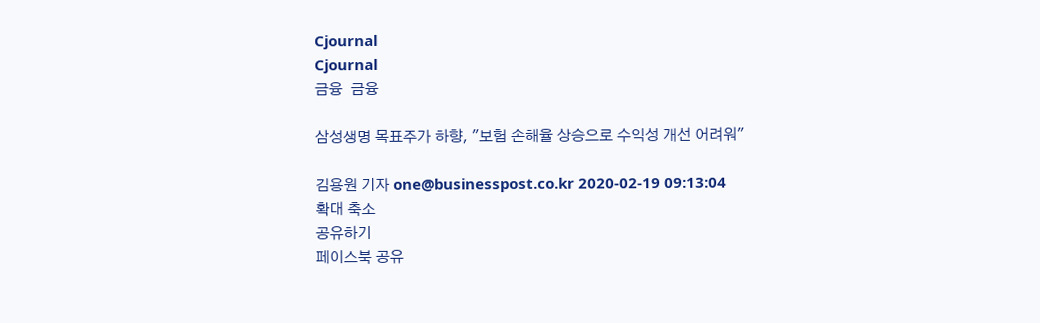Cjournal
Cjournal
금융  금융

삼성생명 목표주가 하향, "보험 손해율 상승으로 수익성 개선 어려워"

김용원 기자 one@businesspost.co.kr 2020-02-19 09:13:04
확대 축소
공유하기
페이스북 공유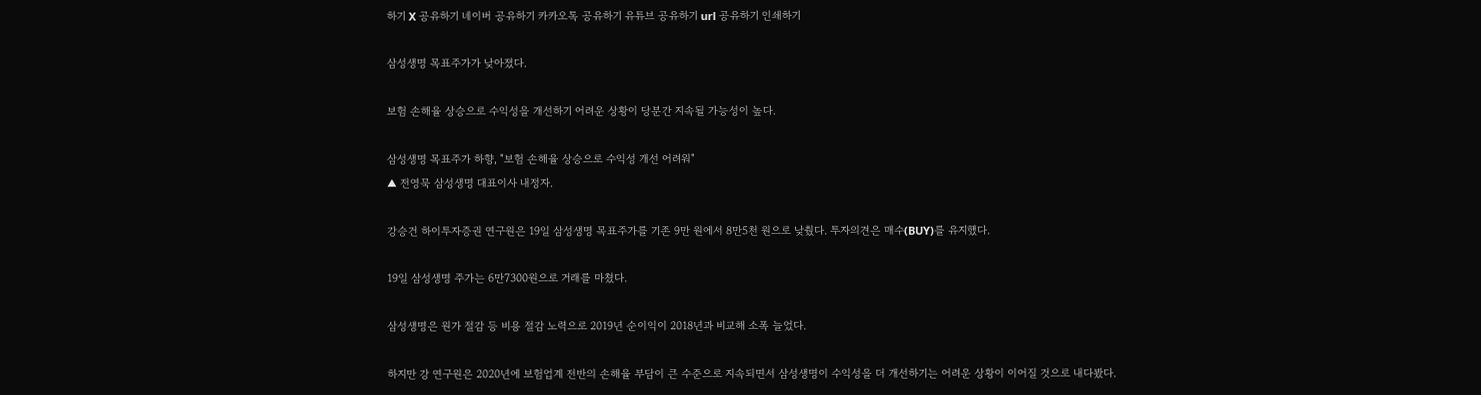하기 X 공유하기 네이버 공유하기 카카오톡 공유하기 유튜브 공유하기 url 공유하기 인쇄하기

삼성생명 목표주가가 낮아졌다.

보험 손해율 상승으로 수익성을 개선하기 어려운 상황이 당분간 지속될 가능성이 높다.

삼성생명 목표주가 하향, "보험 손해율 상승으로 수익성 개선 어려워"
▲ 전영묵 삼성생명 대표이사 내정자.

강승건 하이투자증권 연구원은 19일 삼성생명 목표주가를 기존 9만 원에서 8만5천 원으로 낮췄다. 투자의견은 매수(BUY)를 유지했다.

19일 삼성생명 주가는 6만7300원으로 거래를 마쳤다.

삼성생명은 원가 절감 등 비용 절감 노력으로 2019년 순이익이 2018년과 비교해 소폭 늘었다.

하지만 강 연구원은 2020년에 보험업계 전반의 손해율 부담이 큰 수준으로 지속되면서 삼성생명이 수익성을 더 개선하기는 어려운 상황이 이어질 것으로 내다봤다.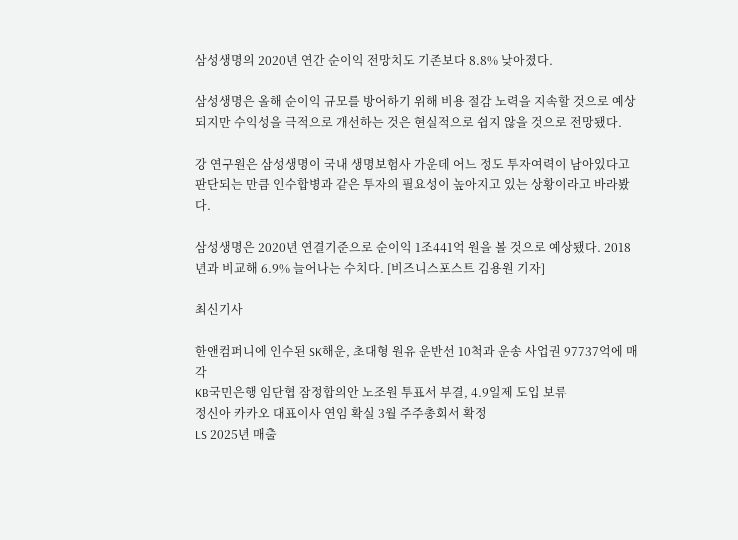삼성생명의 2020년 연간 순이익 전망치도 기존보다 8.8% 낮아졌다.

삼성생명은 올해 순이익 규모를 방어하기 위해 비용 절감 노력을 지속할 것으로 예상되지만 수익성을 극적으로 개선하는 것은 현실적으로 쉽지 않을 것으로 전망됐다.

강 연구원은 삼성생명이 국내 생명보험사 가운데 어느 정도 투자여력이 남아있다고 판단되는 만큼 인수합병과 같은 투자의 필요성이 높아지고 있는 상황이라고 바라봤다.

삼성생명은 2020년 연결기준으로 순이익 1조441억 원을 볼 것으로 예상됐다. 2018년과 비교해 6.9% 늘어나는 수치다. [비즈니스포스트 김용원 기자]

최신기사

한앤컴퍼니에 인수된 SK해운, 초대형 원유 운반선 10척과 운송 사업권 97737억에 매각
KB국민은행 임단협 잠정합의안 노조원 투표서 부결, 4.9일제 도입 보류
정신아 카카오 대표이사 연임 확실 3월 주주총회서 확정
LS 2025년 매출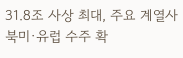31.8조 사상 최대, 주요 계열사 북미·유럽 수주 확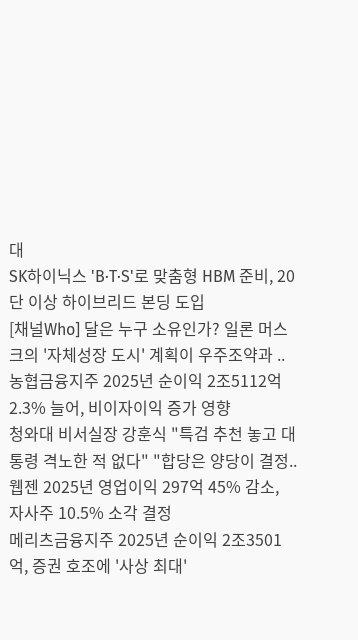대
SK하이닉스 'B·T·S'로 맞춤형 HBM 준비, 20단 이상 하이브리드 본딩 도입
[채널Who] 달은 누구 소유인가? 일론 머스크의 '자체성장 도시' 계획이 우주조약과 ..
농협금융지주 2025년 순이익 2조5112억 2.3% 늘어, 비이자이익 증가 영향
청와대 비서실장 강훈식 "특검 추천 놓고 대통령 격노한 적 없다" "합당은 양당이 결정..
웹젠 2025년 영업이익 297억 45% 감소, 자사주 10.5% 소각 결정
메리츠금융지주 2025년 순이익 2조3501억, 증권 호조에 '사상 최대'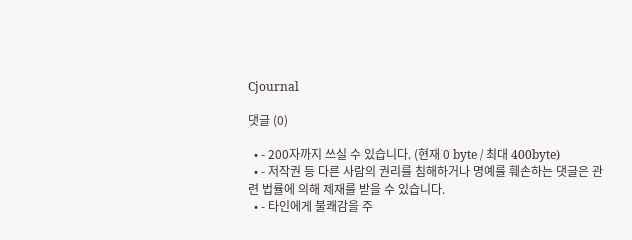Cjournal

댓글 (0)

  • - 200자까지 쓰실 수 있습니다. (현재 0 byte / 최대 400byte)
  • - 저작권 등 다른 사람의 권리를 침해하거나 명예를 훼손하는 댓글은 관련 법률에 의해 제재를 받을 수 있습니다.
  • - 타인에게 불쾌감을 주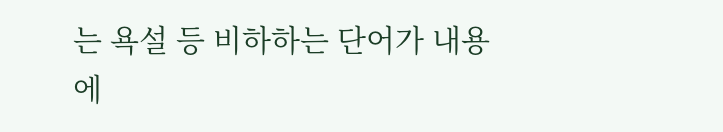는 욕설 등 비하하는 단어가 내용에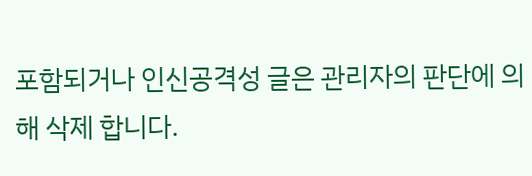포함되거나 인신공격성 글은 관리자의 판단에 의해 삭제 합니다.